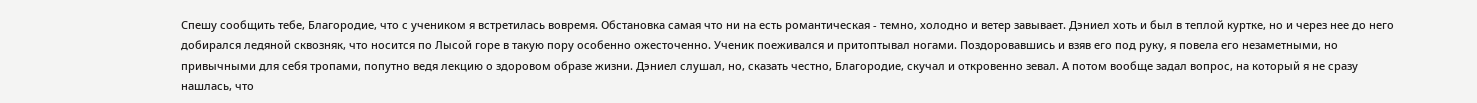Спешу сообщить тебе, Благородие, что с учеником я встретилась вовремя. Обстановка самая что ни на есть романтическая - темно, холодно и ветер завывает. Дэниел хоть и был в теплой куртке, но и через нее до него добирался ледяной сквозняк, что носится по Лысой горе в такую пору особенно ожесточенно. Ученик поеживался и притоптывал ногами. Поздоровавшись и взяв его под руку, я повела его незаметными, но привычными для себя тропами, попутно ведя лекцию о здоровом образе жизни. Дэниел слушал, но, сказать честно, Благородие, скучал и откровенно зевал. А потом вообще задал вопрос, на который я не сразу нашлась, что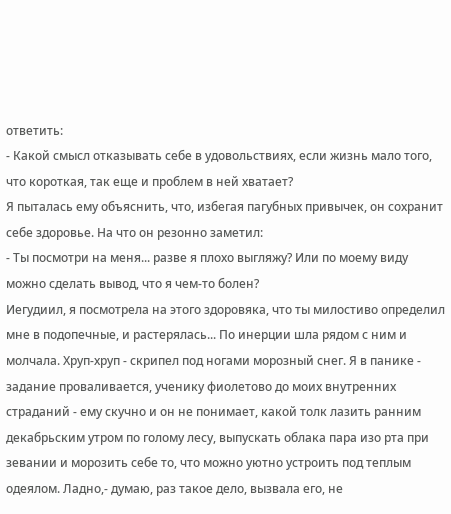ответить:
- Какой смысл отказывать себе в удовольствиях, если жизнь мало того, что короткая, так еще и проблем в ней хватает?
Я пыталась ему объяснить, что, избегая пагубных привычек, он сохранит себе здоровье. На что он резонно заметил:
- Ты посмотри на меня... разве я плохо выгляжу? Или по моему виду можно сделать вывод, что я чем-то болен?
Иегудиил, я посмотрела на этого здоровяка, что ты милостиво определил мне в подопечные, и растерялась... По инерции шла рядом с ним и молчала. Хруп-хруп - скрипел под ногами морозный снег. Я в панике - задание проваливается, ученику фиолетово до моих внутренних страданий - ему скучно и он не понимает, какой толк лазить ранним декабрьским утром по голому лесу, выпускать облака пара изо рта при зевании и морозить себе то, что можно уютно устроить под теплым одеялом. Ладно,- думаю, раз такое дело, вызвала его, не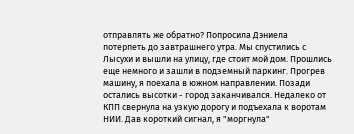отправлять же обратно? Попросила Дэниела потерпеть до завтрашнего утра. Мы спустились с Лысухи и вышли на улицу, где стоит мой дом. Прошлись еще немного и зашли в подземный паркинг. Прогрев машину, я поехала в южном направлении. Позади остались высотки - город заканчивался. Недалеко от КПП свернула на узкую дорогу и подъехала к воротам НИИ. Дав короткий сигнал, я "моргнула"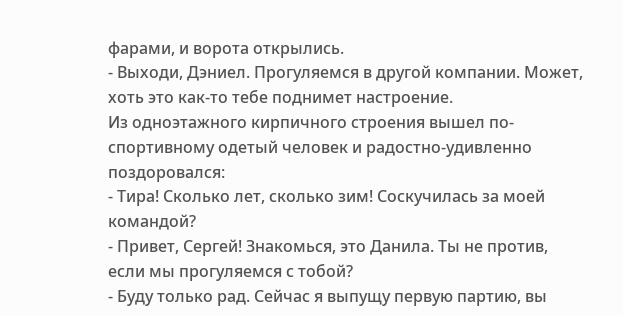фарами, и ворота открылись.
- Выходи, Дэниел. Прогуляемся в другой компании. Может, хоть это как-то тебе поднимет настроение.
Из одноэтажного кирпичного строения вышел по-спортивному одетый человек и радостно-удивленно поздоровался:
- Тира! Сколько лет, сколько зим! Соскучилась за моей командой?
- Привет, Сергей! Знакомься, это Данила. Ты не против, если мы прогуляемся с тобой?
- Буду только рад. Сейчас я выпущу первую партию, вы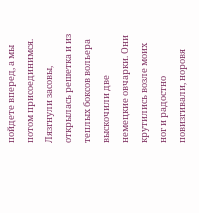пойдете вперед, а мы потом присоединимся.
Лязгнули засовы, открылась решетка и из теплых боксов вольера выскочили две немецкие овчарки. Они крутились возле моих ног и радостно повизгивали, норовя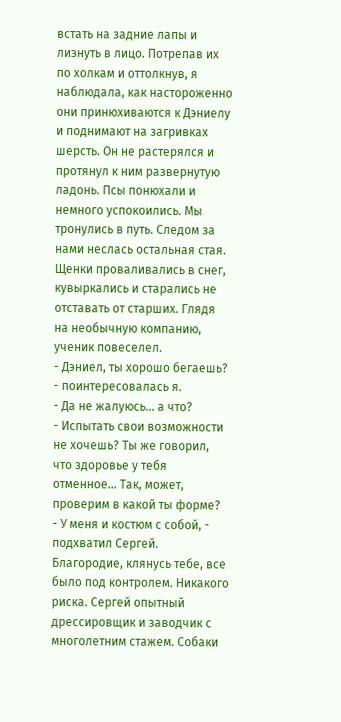встать на задние лапы и лизнуть в лицо. Потрепав их по холкам и оттолкнув, я наблюдала, как настороженно они принюхиваются к Дэниелу и поднимают на загривках шерсть. Он не растерялся и протянул к ним развернутую ладонь. Псы понюхали и немного успокоились. Мы тронулись в путь. Следом за нами неслась остальная стая. Щенки проваливались в снег, кувыркались и старались не отставать от старших. Глядя на необычную компанию, ученик повеселел.
- Дэниел, ты хорошо бегаешь? - поинтересовалась я.
- Да не жалуюсь... а что?
- Испытать свои возможности не хочешь? Ты же говорил, что здоровье у тебя отменное... Так, может, проверим в какой ты форме?
- У меня и костюм с собой, - подхватил Сергей.
Благородие, клянусь тебе, все было под контролем. Никакого риска. Сергей опытный дрессировщик и заводчик с многолетним стажем. Собаки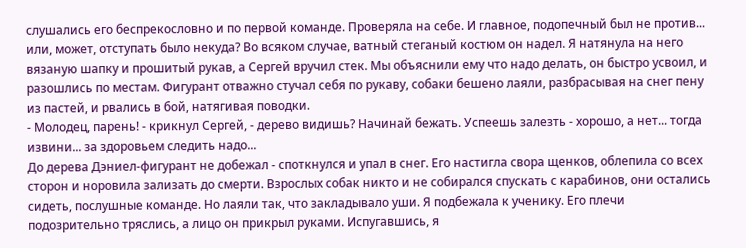слушались его беспрекословно и по первой команде. Проверяла на себе. И главное, подопечный был не против... или, может, отступать было некуда? Во всяком случае, ватный стеганый костюм он надел. Я натянула на него вязаную шапку и прошитый рукав, а Сергей вручил стек. Мы объяснили ему что надо делать, он быстро усвоил, и разошлись по местам. Фигурант отважно стучал себя по рукаву, собаки бешено лаяли, разбрасывая на снег пену из пастей, и рвались в бой, натягивая поводки.
- Молодец, парень! - крикнул Сергей, - дерево видишь? Начинай бежать. Успеешь залезть - хорошо, а нет... тогда извини... за здоровьем следить надо...
До дерева Дэниел-фигурант не добежал - споткнулся и упал в снег. Его настигла свора щенков, облепила со всех сторон и норовила зализать до смерти. Взрослых собак никто и не собирался спускать с карабинов, они остались сидеть, послушные команде. Но лаяли так, что закладывало уши. Я подбежала к ученику. Его плечи подозрительно тряслись, а лицо он прикрыл руками. Испугавшись, я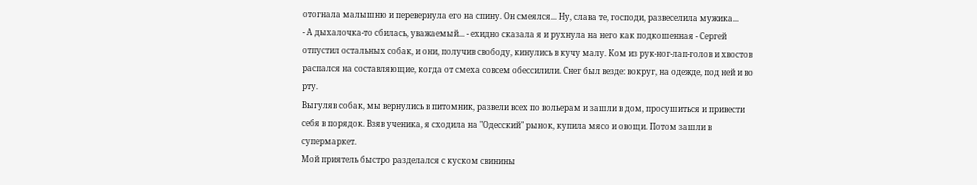отогнала малышню и перевернула его на спину. Он смеялся... Ну, слава те, господи, развеселила мужика...
- А дыхалочка-то сбилась, уважаемый... - ехидно сказала я и рухнула на него как подкошенная - Сергей отпустил остальных собак, и они, получив свободу, кинулись в кучу малу. Ком из рук-ног-лап-голов и хвостов распался на составляющие, когда от смеха совсем обессилили. Снег был везде: вокруг, на одежде, под ней и во рту.
Выгуляв собак, мы вернулись в питомник, развели всех по вольерам и зашли в дом, просушиться и привести себя в порядок. Взяв ученика, я сходила на "Одесский" рынок, купила мясо и овощи. Потом зашли в супермаркет.
Мой приятель быстро разделался с куском свинины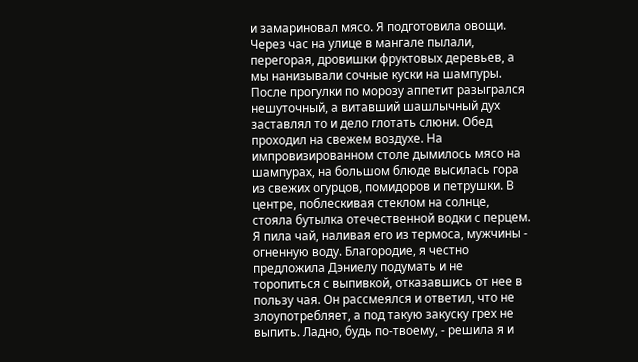и замариновал мясо. Я подготовила овощи. Через час на улице в мангале пылали, перегорая, дровишки фруктовых деревьев, а мы нанизывали сочные куски на шампуры. После прогулки по морозу аппетит разыгрался нешуточный, а витавший шашлычный дух заставлял то и дело глотать слюни. Обед проходил на свежем воздухе. На импровизированном столе дымилось мясо на шампурах, на большом блюде высилась гора из свежих огурцов, помидоров и петрушки. В центре, поблескивая стеклом на солнце, стояла бутылка отечественной водки с перцем. Я пила чай, наливая его из термоса, мужчины - огненную воду. Благородие, я честно предложила Дэниелу подумать и не торопиться с выпивкой, отказавшись от нее в пользу чая. Он рассмеялся и ответил, что не злоупотребляет, а под такую закуску грех не выпить. Ладно, будь по-твоему, - решила я и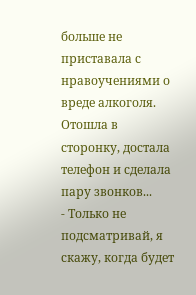больше не приставала с нравоучениями о вреде алкоголя. Отошла в сторонку, достала телефон и сделала пару звонков...
- Только не подсматривай, я скажу, когда будет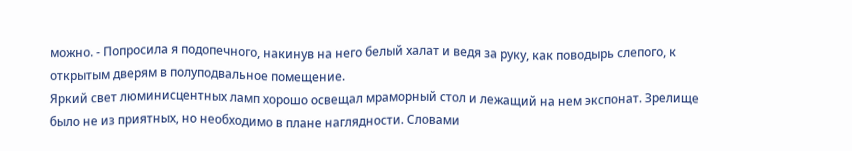можно. - Попросила я подопечного, накинув на него белый халат и ведя за руку, как поводырь слепого, к открытым дверям в полуподвальное помещение.
Яркий свет люминисцентных ламп хорошо освещал мраморный стол и лежащий на нем экспонат. Зрелище было не из приятных, но необходимо в плане наглядности. Словами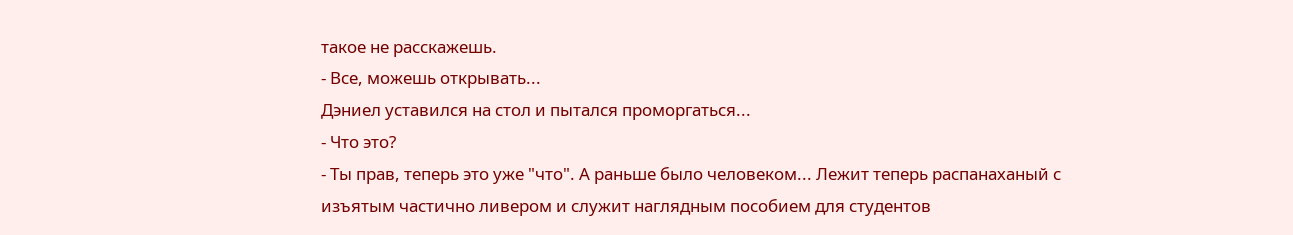такое не расскажешь.
- Все, можешь открывать...
Дэниел уставился на стол и пытался проморгаться...
- Что это?
- Ты прав, теперь это уже "что". А раньше было человеком... Лежит теперь распанаханый с изъятым частично ливером и служит наглядным пособием для студентов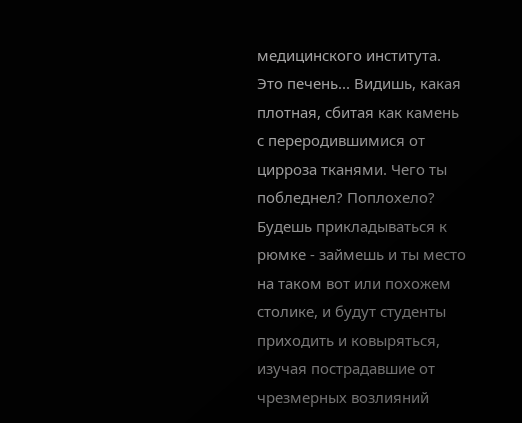медицинского института. Это печень... Видишь, какая плотная, сбитая как камень с переродившимися от цирроза тканями. Чего ты побледнел? Поплохело? Будешь прикладываться к рюмке - займешь и ты место на таком вот или похожем столике, и будут студенты приходить и ковыряться, изучая пострадавшие от чрезмерных возлияний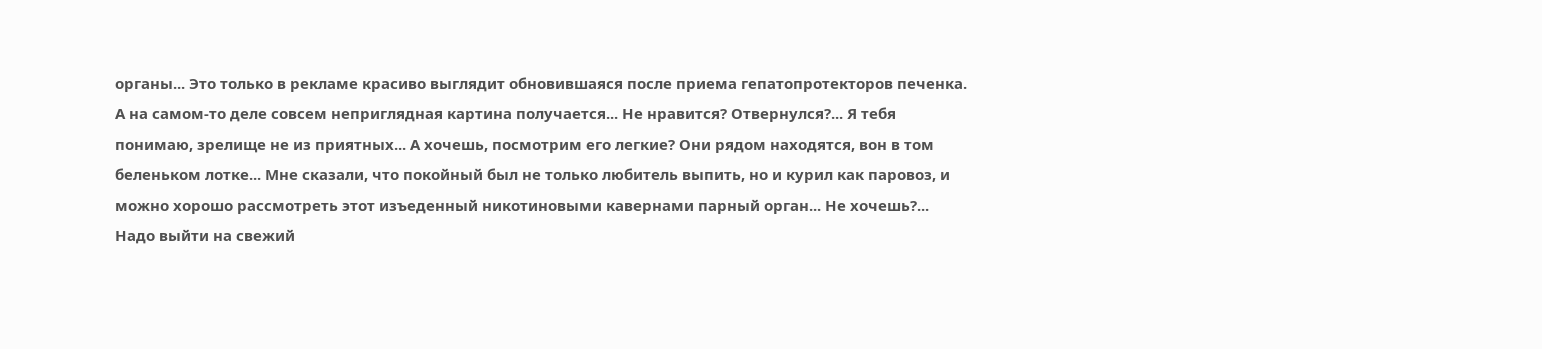органы... Это только в рекламе красиво выглядит обновившаяся после приема гепатопротекторов печенка. А на самом-то деле совсем неприглядная картина получается... Не нравится? Отвернулся?... Я тебя понимаю, зрелище не из приятных... А хочешь, посмотрим его легкие? Они рядом находятся, вон в том беленьком лотке... Мне сказали, что покойный был не только любитель выпить, но и курил как паровоз, и можно хорошо рассмотреть этот изъеденный никотиновыми кавернами парный орган... Не хочешь?... Надо выйти на свежий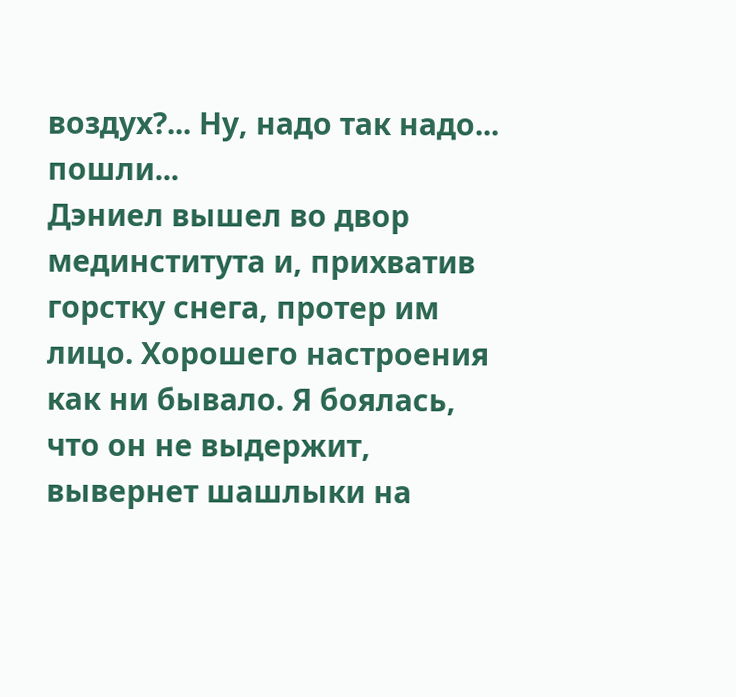воздух?... Ну, надо так надо... пошли...
Дэниел вышел во двор мединститута и, прихватив горстку снега, протер им лицо. Хорошего настроения как ни бывало. Я боялась, что он не выдержит, вывернет шашлыки на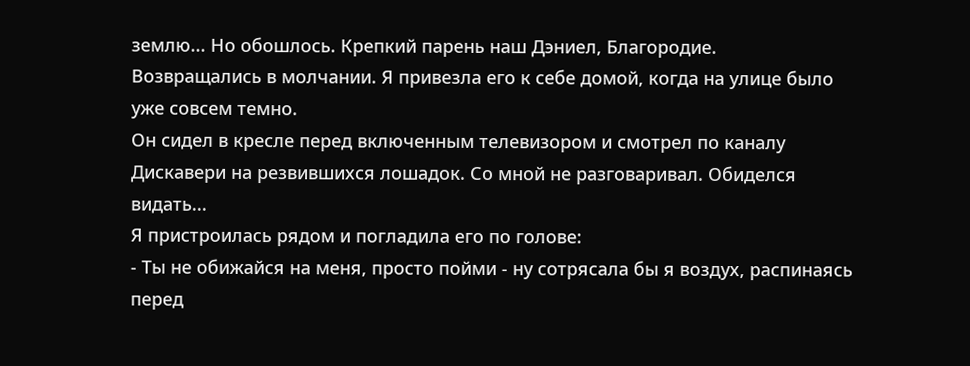землю... Но обошлось. Крепкий парень наш Дэниел, Благородие.
Возвращались в молчании. Я привезла его к себе домой, когда на улице было уже совсем темно.
Он сидел в кресле перед включенным телевизором и смотрел по каналу Дискавери на резвившихся лошадок. Со мной не разговаривал. Обиделся видать...
Я пристроилась рядом и погладила его по голове:
- Ты не обижайся на меня, просто пойми - ну сотрясала бы я воздух, распинаясь перед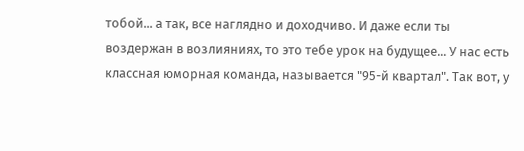тобой... а так, все наглядно и доходчиво. И даже если ты воздержан в возлияниях, то это тебе урок на будущее... У нас есть классная юморная команда, называется "95-й квартал". Так вот, у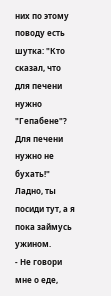них по этому поводу есть шутка: "Кто сказал, что для печени нужно "Гепабене"? Для печени нужно не бухать!" Ладно, ты посиди тут, а я пока займусь ужином.
- Не говори мне о еде,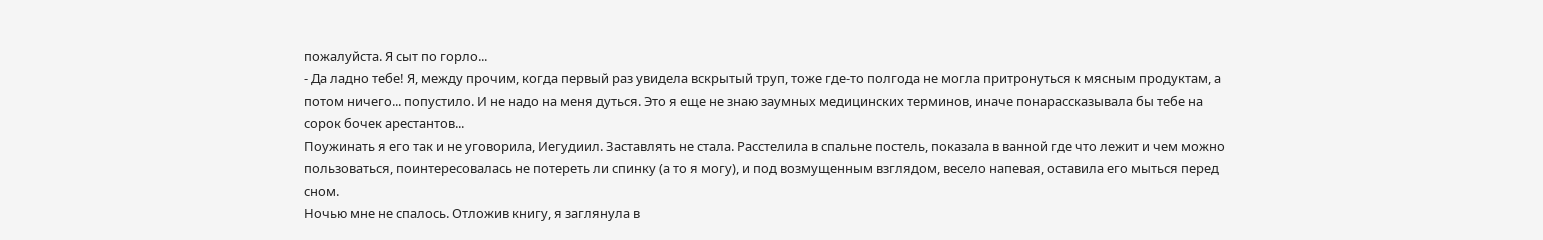пожалуйста. Я сыт по горло...
- Да ладно тебе! Я, между прочим, когда первый раз увидела вскрытый труп, тоже где-то полгода не могла притронуться к мясным продуктам, а потом ничего... попустило. И не надо на меня дуться. Это я еще не знаю заумных медицинских терминов, иначе понарассказывала бы тебе на сорок бочек арестантов...
Поужинать я его так и не уговорила, Иегудиил. Заставлять не стала. Расстелила в спальне постель, показала в ванной где что лежит и чем можно пользоваться, поинтересовалась не потереть ли спинку (а то я могу), и под возмущенным взглядом, весело напевая, оставила его мыться перед сном.
Ночью мне не спалось. Отложив книгу, я заглянула в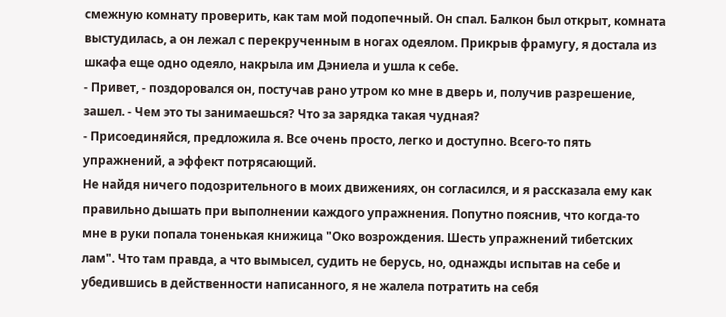смежную комнату проверить, как там мой подопечный. Он спал. Балкон был открыт, комната выстудилась, а он лежал с перекрученным в ногах одеялом. Прикрыв фрамугу, я достала из шкафа еще одно одеяло, накрыла им Дэниела и ушла к себе.
- Привет, - поздоровался он, постучав рано утром ко мне в дверь и, получив разрешение, зашел. - Чем это ты занимаешься? Что за зарядка такая чудная?
- Присоединяйся, предложила я. Все очень просто, легко и доступно. Всего-то пять упражнений, а эффект потрясающий.
Не найдя ничего подозрительного в моих движениях, он согласился, и я рассказала ему как правильно дышать при выполнении каждого упражнения. Попутно пояснив, что когда-то мне в руки попала тоненькая книжица "Око возрождения. Шесть упражнений тибетских лам". Что там правда, а что вымысел, судить не берусь, но, однажды испытав на себе и убедившись в действенности написанного, я не жалела потратить на себя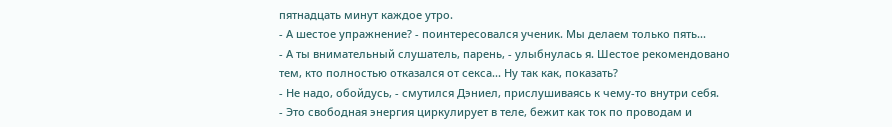пятнадцать минут каждое утро.
- А шестое упражнение? - поинтересовался ученик. Мы делаем только пять...
- А ты внимательный слушатель, парень, - улыбнулась я. Шестое рекомендовано тем, кто полностью отказался от секса... Ну так как, показать?
- Не надо, обойдусь, - смутился Дэниел, прислушиваясь к чему-то внутри себя.
- Это свободная энергия циркулирует в теле, бежит как ток по проводам и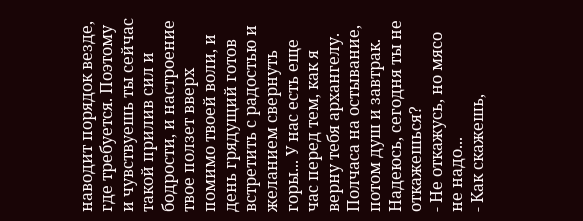наводит порядок везде, где требуется. Поэтому и чувствуешь ты сейчас такой прилив сил и бодрости, и настроение твое ползет вверх помимо твоей воли, и день грядущий готов встретить с радостью и желанием свернуть горы... У нас есть еще час перед тем, как я верну тебя архангелу. Полчаса на остывание, потом душ и завтрак. Надеюсь, сегодня ты не откажешься?
- Не откажусь, но мясо не надо...
- Как скажешь,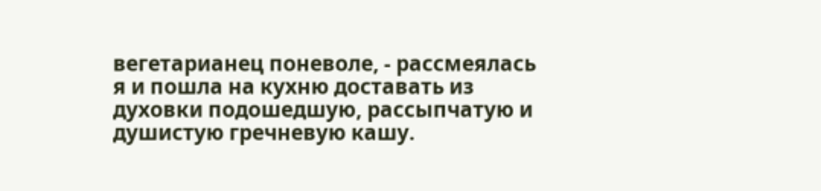вегетарианец поневоле, - рассмеялась я и пошла на кухню доставать из духовки подошедшую, рассыпчатую и душистую гречневую кашу.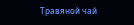Травяной чай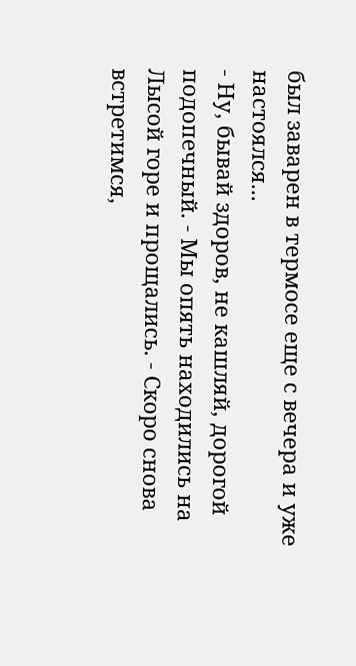был заварен в термосе еще с вечера и уже настоялся...
- Ну, бывай здоров, не кашляй, дорогой подопечный. - Мы опять находились на Лысой горе и прощались. - Скоро снова встретимся,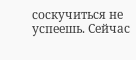соскучиться не успеешь. Сейчас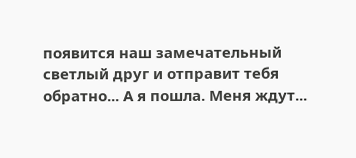появится наш замечательный светлый друг и отправит тебя обратно... А я пошла. Меня ждут...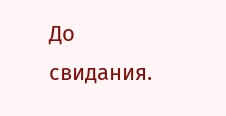До свидания.